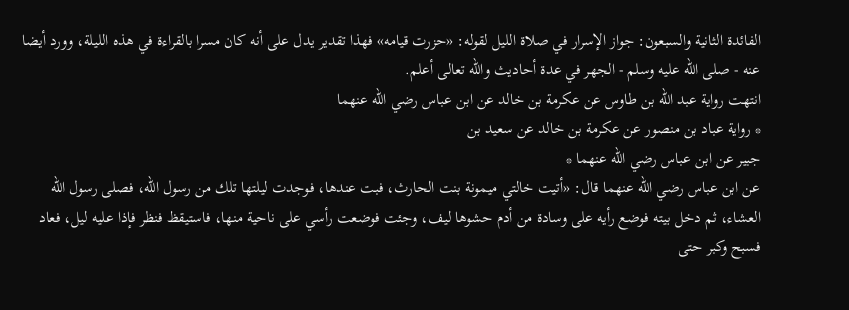الفائدة الثانية والسبعون: جواز الإسرار في صلاة الليل لقوله: «حزرت قيامه» فهذا تقدير يدل على أنه كان مسرا بالقراءة في هذه الليلة، وورد أيضا عنه - صلى الله عليه وسلم - الجهر في عدة أحاديث والله تعالى أعلم.
انتهت رواية عبد الله بن طاوس عن عكرمة بن خالد عن ابن عباس رضي الله عنهما
* رواية عباد بن منصور عن عكرمة بن خالد عن سعيد بن
جبير عن ابن عباس رضي الله عنهما *
عن ابن عباس رضي الله عنهما قال: «أتيت خالتي ميمونة بنت الحارث، فبت عندها، فوجدت ليلتها تلك من رسول الله، فصلى رسول الله العشاء، ثم دخل بيته فوضع رأيه على وسادة من أدم حشوها ليف، وجئت فوضعت رأسي على ناحية منها، فاستيقظ فنظر فإذا عليه ليل، فعاد فسبح وكبر حتى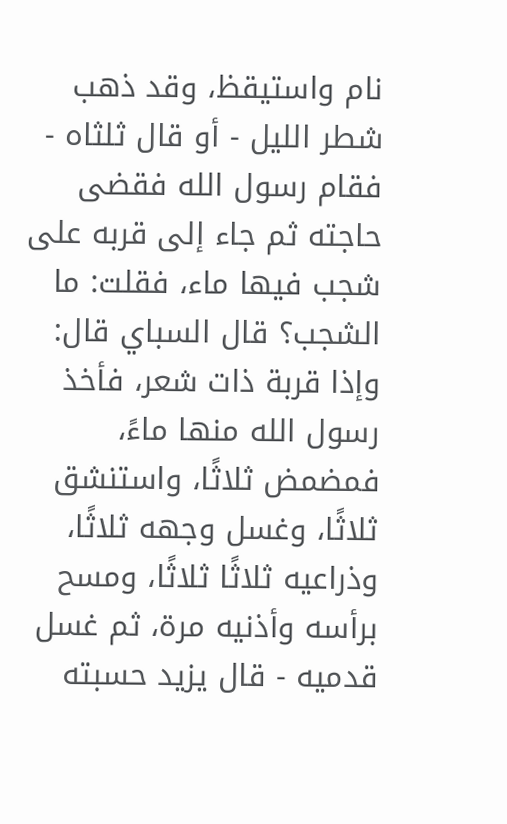نام واستيقظ، وقد ذهب شطر الليل - أو قال ثلثاه - فقام رسول الله فقضى حاجته ثم جاء إلى قربه على شجب فيها ماء، فقلت: ما الشجب؟ قال السباي قال: وإذا قربة ذات شعر، فأخذ رسول الله منها ماءً، فمضمض ثلاثًا، واستنشق ثلاثًا، وغسل وجهه ثلاثًا، وذراعيه ثلاثًا ثلاثًا، ومسح برأسه وأذنيه مرة، ثم غسل قدميه - قال يزيد حسبته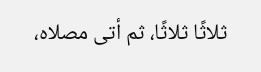ثلاثًا ثلاثًا، ثم أتى مصلاه،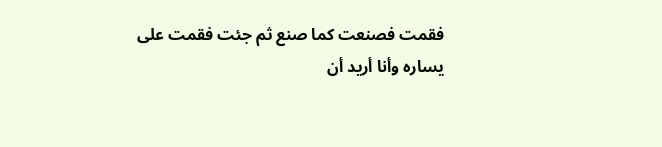فقمت فصنعت كما صنع ثم جئت فقمت على يساره وأنا أريد أن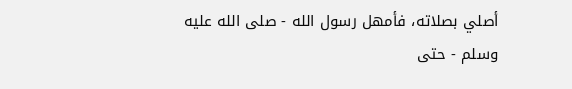أصلي بصلاته، فأمهل رسول الله - صلى الله عليه وسلم - حتى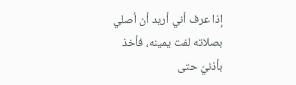إذا عرف أني أريد أن أصلي بصلاته لفت يمينه، فأخذ بأذنيّ حتى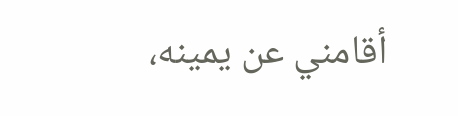أقامني عن يمينه،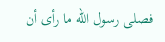فصلى رسول الله ما رأى أن